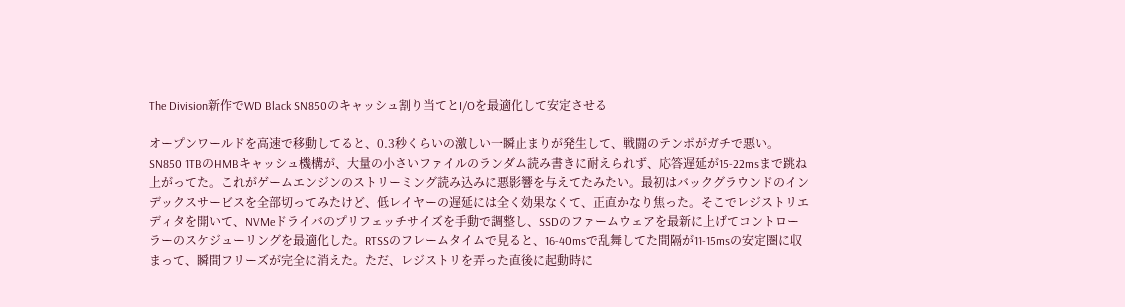The Division新作でWD Black SN850のキャッシュ割り当てとI/Oを最適化して安定させる

オープンワールドを高速で移動してると、0.3秒くらいの激しい一瞬止まりが発生して、戦闘のテンポがガチで悪い。SN850 1TBのHMBキャッシュ機構が、大量の小さいファイルのランダム読み書きに耐えられず、応答遅延が15-22msまで跳ね上がってた。これがゲームエンジンのストリーミング読み込みに悪影響を与えてたみたい。最初はバックグラウンドのインデックスサービスを全部切ってみたけど、低レイヤーの遅延には全く効果なくて、正直かなり焦った。そこでレジストリエディタを開いて、NVMeドライバのプリフェッチサイズを手動で調整し、SSDのファームウェアを最新に上げてコントローラーのスケジューリングを最適化した。RTSSのフレームタイムで見ると、16-40msで乱舞してた間隔が11-15msの安定圏に収まって、瞬間フリーズが完全に消えた。ただ、レジストリを弄った直後に起動時に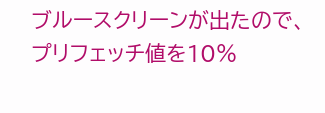ブルースクリーンが出たので、プリフェッチ値を10%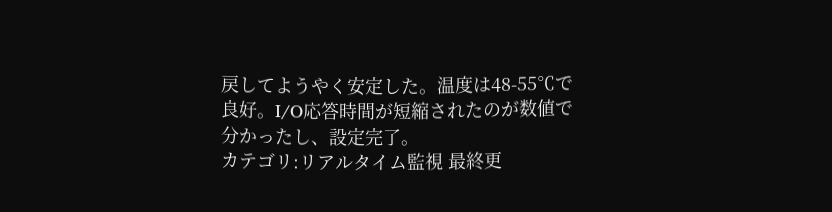戻してようやく安定した。温度は48-55℃で良好。I/O応答時間が短縮されたのが数値で分かったし、設定完了。
カテゴリ:リアルタイム監視 最終更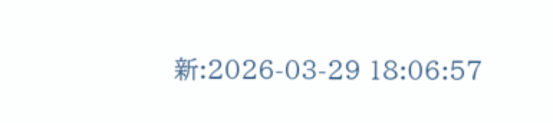新:2026-03-29 18:06:57